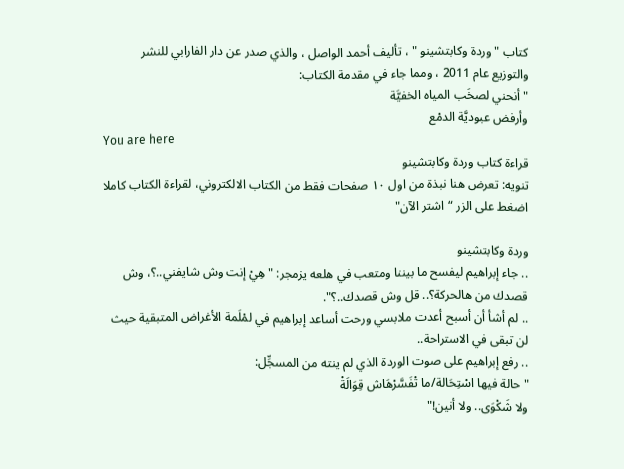كتاب " وردة وكابتشينو " ، تأليف أحمد الواصل ، والذي صدر عن دار الفارابي للنشر والتوزيع عام 2011 ، ومما جاء في مقدمة الكتاب:
"أنحني لصخَب المياه الخفيَّة
وأرفض عبوديَّة الدمْع
You are here
قراءة كتاب وردة وكابتشينو
تنويه: تعرض هنا نبذة من اول ١٠ صفحات فقط من الكتاب الالكتروني، لقراءة الكتاب كاملا اضغط على الزر “اشتر الآن"

وردة وكابتشينو
.. جاء إبراهيم ليفسح ما بيننا ومتعب في هلعه يزمجر: "هِيْ إنت وش شايفني..؟، وش قصدك من هالحركة؟.. قل وش قصدك..؟".
.. لم أشأ أن أسبح أعدت ملابسي ورحت أساعد إبراهيم في لمْلَمة الأغراض المتبقية حيث لن تبقى في الاستراحة..
.. رفع إبراهيم على صوت الوردة الذي لم ينته من المسجِّل:
"حالة فيها اسْتِحَالة/ما تْفَسَّرْهَاش قِوَالَةْ
ولا شَكْوَى.. ولا أنين!"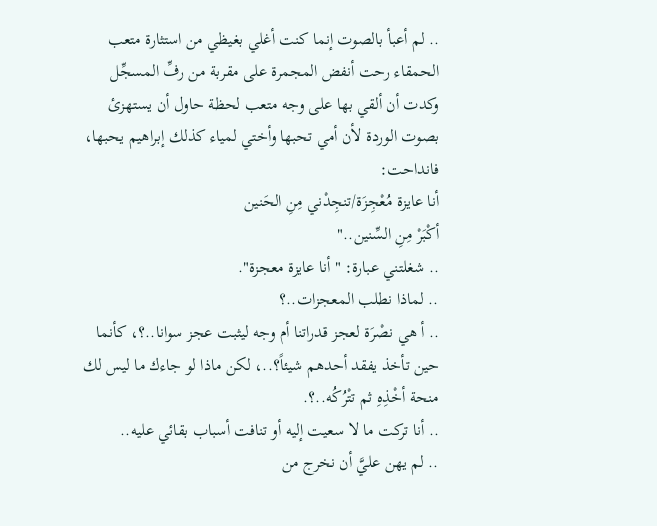.. لم أعبأ بالصوت إنما كنت أغلي بغيظي من استثارة متعب الحمقاء رحت أنفض المجمرة على مقربة من رفِّ المسجِّل وكدت أن ألقي بها على وجه متعب لحظة حاول أن يستهزئ بصوت الوردة لأن أمي تحبها وأختي لمياء كذلك إبراهيم يحبها، فانداحت:
أنا عايزة مُعْجِزَة/تنجِدْني مِنِ الحَنين
أكْبَرْ مِنِ السِّنين.."
.. شغلتني عبارة: " أنا عايزة معجزة".
.. لماذا نطلب المعجزات..؟
.. أ هي نصْرَة لعجز قدراتنا أم وجه ليثبت عجز سوانا..؟، كأنما حين تأخذ يفقد أحدهم شيئاً؟..، لكن ماذا لو جاءك ما ليس لك منحة أخْذِهِ ثم تتْرُكُه..؟.
.. أنا تركت ما لا سعيت إليه أو تنافت أسباب بقائي عليه..
.. لم يهن عليَّ أن نخرج من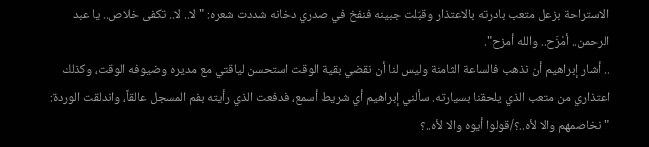الاستراحة بزعل متعب بادرته بالاعتذار وقبّلت جبينه فنفخ في صدري دخانه شددت شعره: "لا.. لا.. تكفى خلاص.. يا عبد الرحمن.. أمْزَح.. والله أمزح".
.. أشار إبراهيم أن نذهب فالساعة الثامنة وليس لنا أن نقضي بقية الوقت استحسن لياقتي مع مديره وضيوفه الوقت، وكذلك اعتذاري من متعب الذي يلحقنا بسيارته. سألني إبراهيم أي شريط أسمع، فدفعت الذي رأيته بفم المسجل عالقاً، واندلقت الوردة:
"نخاصمهم والا لأه..؟/قولوا أيوه والا لأه..؟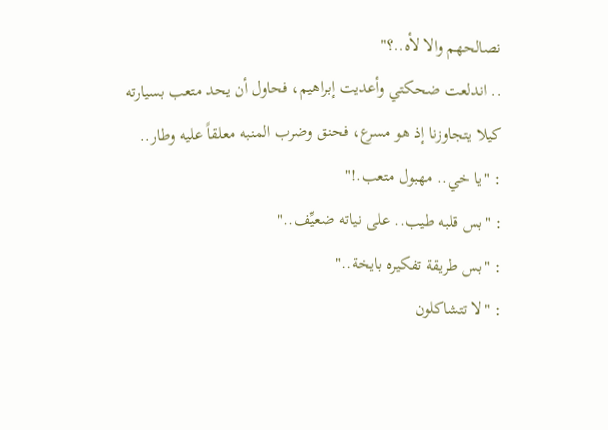نصالحهم والا لأه..؟"
.. اندلعت ضحكتي وأعديت إبراهيم، فحاول أن يحد متعب بسيارته كيلا يتجاوزنا إذ هو مسرع، فحنق وضرب المنبه معلقاً عليه وطار..
: "يا خي.. مهبول متعب.!"
: "بس قلبه طيب.. على نياته ضعيِّف.."
: "بس طريقة تفكيره بايخة.."
: "لا تتشاكلون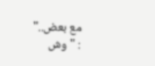مع بعض.."
: "وش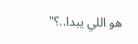هو اللي يبدا..؟"